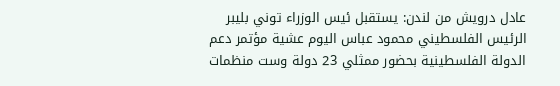عادل درويش من لندن: يستقبل ئيس الوزراء توني بليبر الرئيس الفلسطيني محمود عباس اليوم عشية مؤتمر دعم الدولة الفلسطينية بحضور ممثلي 23 دولة وست منظمات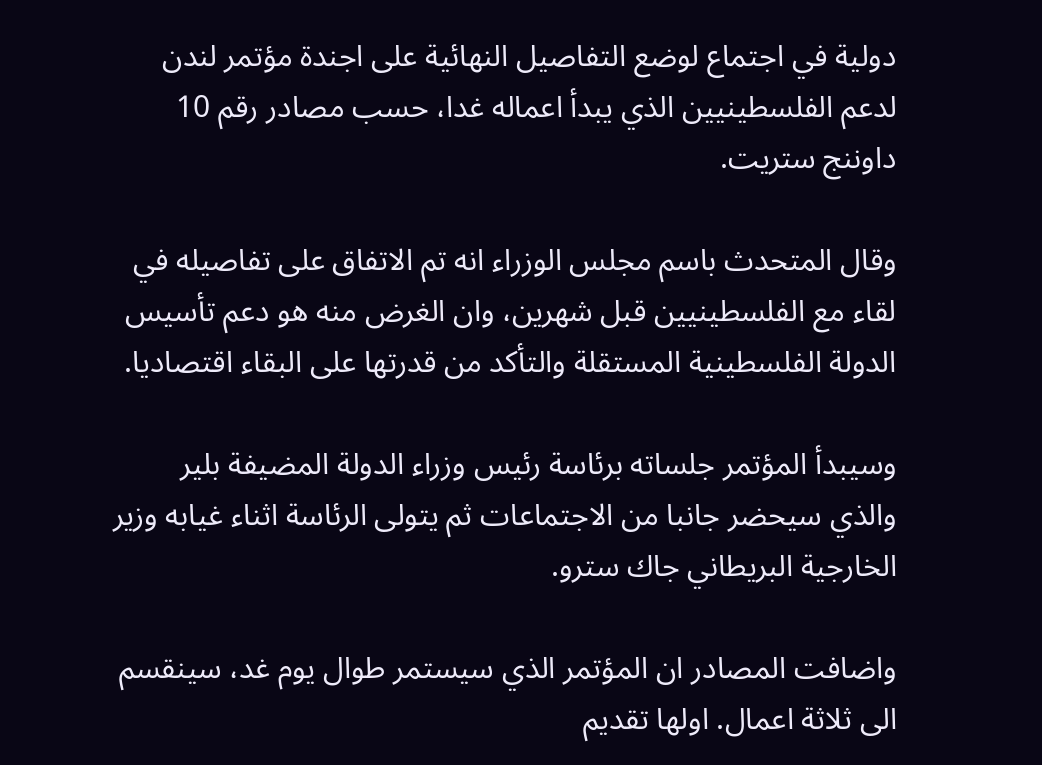دولية في اجتماع لوضع التفاصيل النهائية على اجندة مؤتمر لندن لدعم الفلسطينيين الذي يبدأ اعماله غدا، حسب مصادر رقم 10 داوننج ستريت.

وقال المتحدث باسم مجلس الوزراء انه تم الاتفاق على تفاصيله في لقاء مع الفلسطينيين قبل شهرين، وان الغرض منه هو دعم تأسيس الدولة الفلسطينية المستقلة والتأكد من قدرتها على البقاء اقتصاديا.

وسيبدأ المؤتمر جلساته برئاسة رئيس وزراء الدولة المضيفة بلير والذي سيحضر جانبا من الاجتماعات ثم يتولى الرئاسة اثناء غيابه وزير الخارجية البريطاني جاك سترو.

واضافت المصادر ان المؤتمر الذي سيستمر طوال يوم غد، سينقسم الى ثلاثة اعمال. اولها تقديم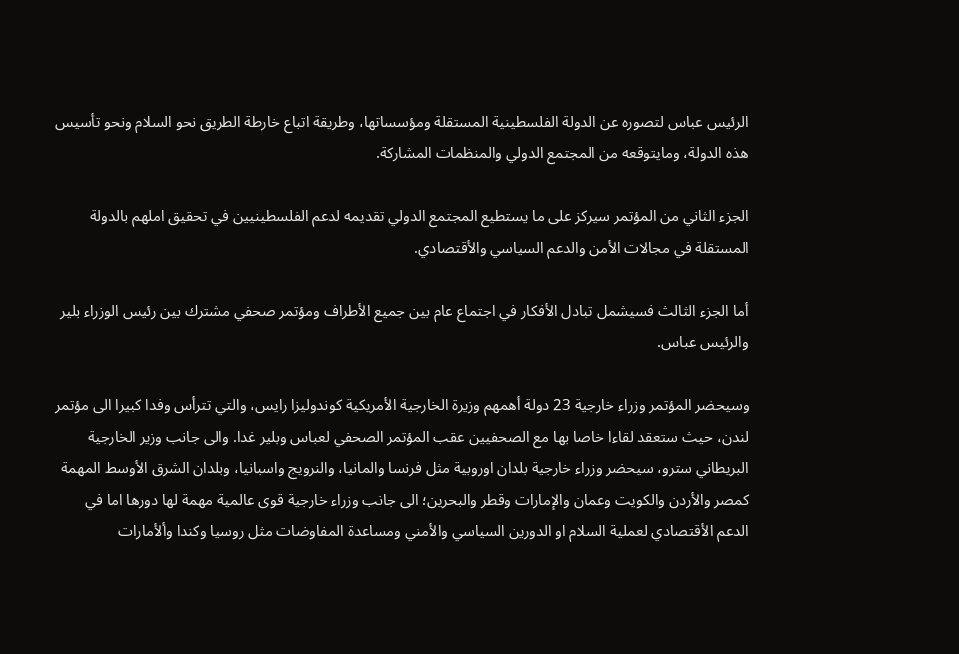الرئيس عباس لتصوره عن الدولة الفلسطينية المستقلة ومؤسساتها، وطريقة اتباع خارطة الطريق نحو السلام ونحو تأسيس هذه الدولة، ومايتوقعه من المجتمع الدولي والمنظمات المشاركة.

الجزء الثاني من المؤتمر سيركز على ما يستطيع المجتمع الدولي تقديمه لدعم الفلسطينيين في تحقيق املهم بالدولة المستقلة في مجالات الأمن والدعم السياسي والأقتصادي.

أما الجزء الثالث فسيشمل تبادل الأفكار في اجتماع عام بين جميع الأطراف ومؤتمر صحفي مشترك بين رئيس الوزراء بلير والرئيس عباس.

وسيحضر المؤتمر وزراء خارجية 23 دولة أهمهم وزيرة الخارجية الأمريكية كوندوليزا رايس، والتي تترأس وفدا كبيرا الى مؤتمر لندن، حيث ستعقد لقاءا خاصا بها مع الصحفيين عقب المؤتمر الصحفي لعباس وبلير غدا. والى جانب وزير الخارجية البريطاني سترو، سيحضر وزراء خارجية بلدان اوروبية مثل فرنسا والمانيا، والنرويج واسبانيا، وبلدان الشرق الأوسط المهمة كمصر والأردن والكويت وعمان والإمارات وقطر والبحرين؛ الى جانب وزراء خارجية قوى عالمية مهمة لها دورها اما في الدعم الأقتصادي لعملية السلام او الدورين السياسي والأمني ومساعدة المفاوضات مثل روسيا وكندا وألأمارات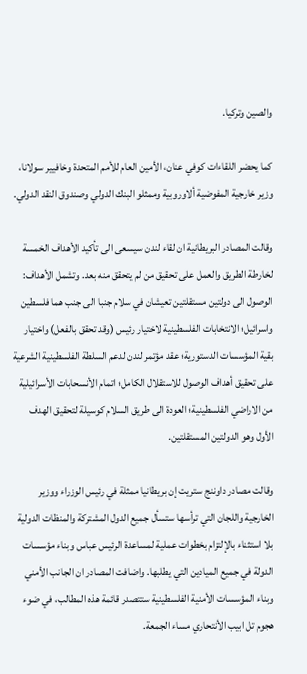والصين وتركيا.

كما يحضر اللقاءات كوفي عنان، الأمين العام للأمم المتحدة وخافيير سولانا، وزير خارجية المفوضية ألاوروبية وممثلو البنك الدولي وصندوق النقد الدولي.

وقالت المصادر البريطانية ان لقاء لندن سيسعى الى تأكيد الأهداف الخمسة لخارطة الطريق والعمل على تحقيق من لم يتحقق منه بعد. وتشمل الأهداف: الوصول الى دولتين مستقلتين تعيشان في سلام جنبا الى جنب هما فلسطين واسرائيل؛ الانتخابات الفلسطينية لاختيار رئيس (وقد تحقق بالفعل) واختيار بقية المؤسسات الدستورية؛ عقد مؤتمر لندن لدعم السلطة الفلسطينية الشرعية على تحقيق أهداف الوصول للاستقلال الكامل؛ اتمام الأنسحابات الأسرائيلية من الاراضي الفلسطينية؛ العودة الى طريق السلام كوسيلة لتحقيق الهدف الأول وهو الدولتين المستقلتين.

وقالت مصادر داوننج ستريت إن بريطانيا ممثلة في رئيس الوزراء ووزير الخارجية واللجان التي ترأسها ستسأل جميع الدول المشتركة والمنظات الدولية بلا استثناء بالإلتزام بخطوات عملية لمساعدة الرئيس عباس وبناء مؤسسات الدولة في جميع الميادين التي يطلبها. واضافت المصادر ان الجانب الأمني وبناء المؤسسات الأمنية الفلسطينية ستتصدر قائمة هذه المطالب، في ضوء هجوم تل ابيب الأنتحاري مساء الجمعة.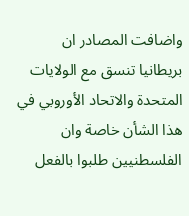واضافت المصادر ان بريطانيا تنسق مع الولايات المتحدة والاتحاد الأوروبي في هذا الشأن خاصة وان الفلسطنيين طلبوا بالفعل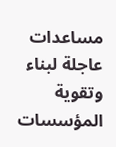مساعدات عاجلة لبناء وتقوية المؤسسات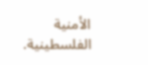الأمنية الفلسطينية.